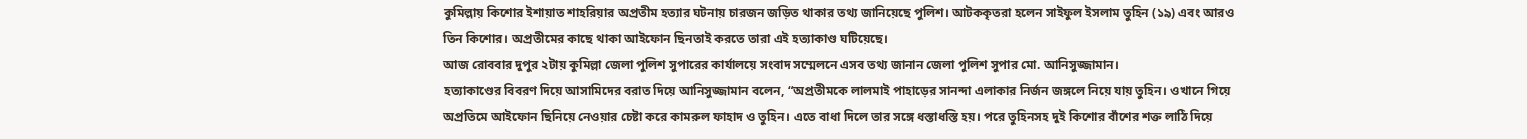কুমিল্লায় কিশোর ইশায়াত শাহরিয়ার অপ্রতীম হত্যার ঘটনায় চারজন জড়িত থাকার তথ্য জানিয়েছে পুলিশ। আটককৃতরা হলেন সাইফুল ইসলাম তুহিন (১৯) এবং আরও তিন কিশোর। অপ্রতীমের কাছে থাকা আইফোন ছিনতাই করতে তারা এই হত্যাকাণ্ড ঘটিয়েছে।
আজ রোববার দুপুর ২টায় কুমিল্লা জেলা পুলিশ সুপারের কার্যালয়ে সংবাদ সম্মেলনে এসব তথ্য জানান জেলা পুলিশ সুপার মো. আনিসুজ্জামান।
হত্যাকাণ্ডের বিবরণ দিয়ে আসামিদের বরাত দিয়ে আনিসুজ্জামান বলেন, “অপ্রতীমকে লালমাই পাহাড়ের সানন্দা এলাকার নির্জন জঙ্গলে নিয়ে যায় তুহিন। ওখানে গিয়ে অপ্রতিমে আইফোন ছিনিয়ে নেওয়ার চেষ্টা করে কামরুল ফাহাদ ও তুহিন। এতে বাধা দিলে তার সঙ্গে ধস্তাধস্তি হয়। পরে তুহিনসহ দুই কিশোর বাঁশের শক্ত লাঠি দিয়ে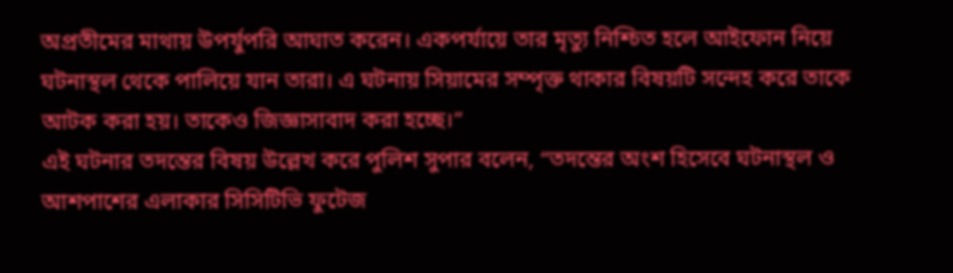অপ্রতীমের মাথায় উপর্যুপরি আঘাত করেন। একপর্যায়ে তার মৃত্যু নিশ্চিত হলে আইফোন নিয়ে ঘটনাস্থল থেকে পালিয়ে যান তারা। এ ঘটনায় সিয়ামের সম্পৃক্ত থাকার বিষয়টি সন্দেহ করে তাকে আটক করা হয়। তাকেও জিজ্ঞাসাবাদ করা হচ্ছে।”
এই ঘটনার তদন্তের বিষয় উল্লেখ করে পুলিশ সুপার বলেন, “তদন্তের অংশ হিসেবে ঘটনাস্থল ও আশপাশের এলাকার সিসিটিভি ফুটেজ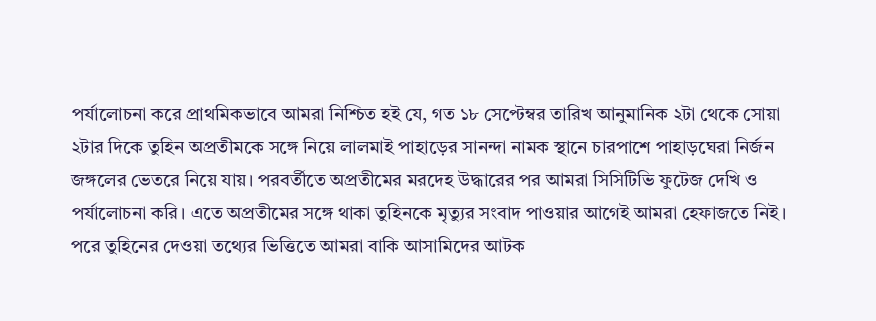পর্যালোচনা করে প্রাথমিকভাবে আমরা নিশ্চিত হই যে, গত ১৮ সেপ্টেম্বর তারিখ আনুমানিক ২টা থেকে সোয়া ২টার দিকে তুহিন অপ্রতীমকে সঙ্গে নিয়ে লালমাই পাহাড়ের সানন্দা নামক স্থানে চারপাশে পাহাড়ঘেরা নির্জন জঙ্গলের ভেতরে নিয়ে যায়। পরবর্তীতে অপ্রতীমের মরদেহ উদ্ধারের পর আমরা সিসিটিভি ফুটেজ দেখি ও পর্যালোচনা করি। এতে অপ্রতীমের সঙ্গে থাকা তুহিনকে মৃত্যুর সংবাদ পাওয়ার আগেই আমরা হেফাজতে নিই। পরে তুহিনের দেওয়া তথ্যের ভিত্তিতে আমরা বাকি আসামিদের আটক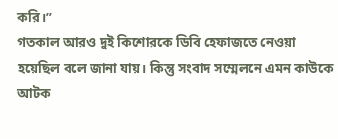করি।”
গতকাল আরও দুই কিশোরকে ডিবি হেফাজতে নেওয়া হয়েছিল বলে জানা যায়। কিন্তু সংবাদ সম্মেলনে এমন কাউকে আটক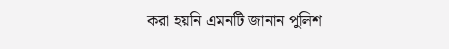করা হয়নি এমনটি জানান পুলিশ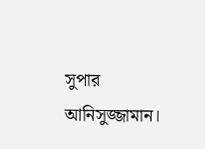সুপার আনিসুজ্জামান।